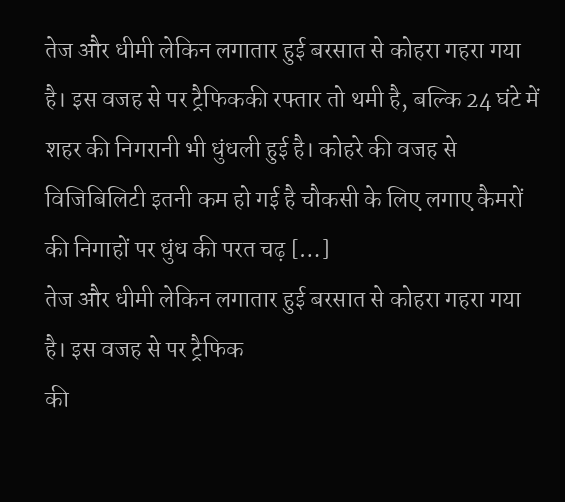तेज और धीमी लेकिन लगातार हुई बरसात से कोहरा गहरा गया है। इस वजह से पर ट्रैफिककी रफ्तार तो थमी है, बल्कि 24 घंटे में शहर की निगरानी भी धुंधली हुई है। कोहरे की वजह से विजिबिलिटी इतनी कम हो गई है चौकसी के लिए लगाए कैमरों की निगाहों पर धुंध की परत चढ़ […]
तेज और धीमी लेकिन लगातार हुई बरसात से कोहरा गहरा गया है। इस वजह से पर ट्रैफिक
की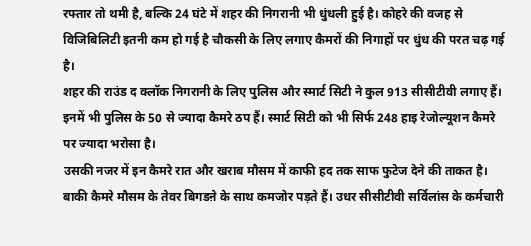रफ्तार तो थमी है, बल्कि 24 घंटे में शहर की निगरानी भी धुंधली हुई है। कोहरे की वजह से विजिबिलिटी इतनी कम हो गई है चौकसी के लिए लगाए कैमरों की निगाहों पर धुंध की परत चढ़ गई है।
शहर की राउंड द क्लॉक निगरानी के लिए पुलिस और स्मार्ट सिटी ने कुल 913 सीसीटीवी लगाए हैं। इनमें भी पुलिस के 50 से ज्यादा कैमरे ठप हैं। स्मार्ट सिटी को भी सिर्फ 248 हाइ रेजोल्यूशन कैमरे पर ज्यादा भरोसा है।
उसकी नजर में इन कैमरे रात और खराब मौसम में काफी हद तक साफ फुटेज देने की ताकत है। बाकी कैमरे मौसम के तेवर बिगडऩे के साथ कमजोर पड़ते हैं। उधर सीसीटीवी सर्विलांस के कर्मचारी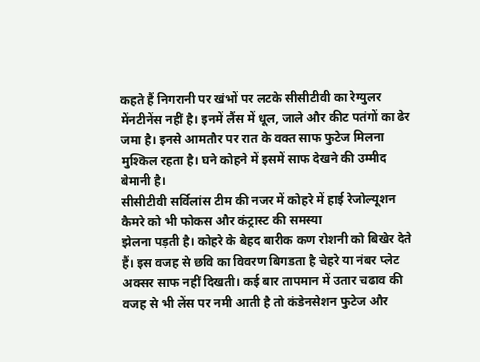कहते हैं निगरानी पर खंभों पर लटके सीसीटीवी का रेग्युलर मेंनटीनेंस नहीं है। इनमें लैंस में धूल, जाले और कीट पतंगों का ढेर जमा है। इनसे आमतौर पर रात के वक्त साफ फुटेज मिलना मुश्किल रहता है। घने कोहने में इसमें साफ देखने की उम्मीद बेमानी है।
सीसीटीवी सर्विलांस टीम की नजर में कोहरे में हाई रेजोल्यूशन कैमरे को भी फोकस और कंट्रास्ट की समस्या
झेलना पड़ती है। कोहरे के बेहद बारीक कण रोशनी को बिखेर देते हैं। इस वजह से छवि का विवरण बिगडता है चेहरे या नंबर प्लेट अक्सर साफ नहीं दिखती। कई बार तापमान में उतार चढाव की वजह से भी लेंस पर नमी आती है तो कंडेनसेशन फुटेज और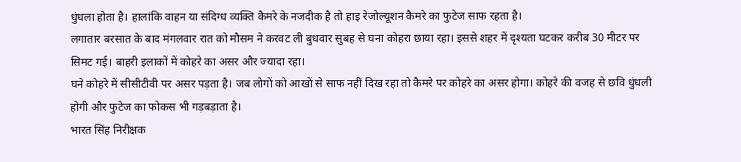धुंधला होता है। हालांकि वाहन या संदिग्ध व्यक्ति कैमरे के नजदीक है तो हाइ रेजोल्यूशन कैमरे का फुटेज साफ रहता है।
लगातार बरसात के बाद मंगलवार रात को मौसम ने करवट ली बुधवार सुबह से घना कोहरा छाया रहा। इससे शहर में दृश्यता घटकर करीब 30 मीटर पर सिमट गई। बाहरी इलाकों में कोहरे का असर और ज्यादा रहा।
घने कोहरे में सीसीटीवी पर असर पड़ता है। जब लोगों को आखों से साफ नहीं दिख रहा तो कैमरे पर कोहरे का असर होगा। कोहरे की वजह से छवि धुंधली होगी और फुटेज का फोकस भी गड़बड़ाता है।
भारत सिंह निरीक्षक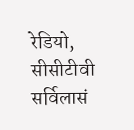रेडियो, सीसीटीवी सर्विलासं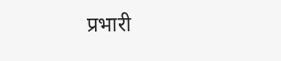प्रभारी